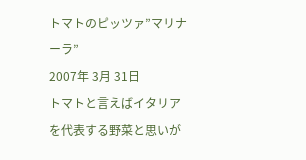トマトのピッツァ”マリナーラ”
2007年 3月 31日
トマトと言えばイタリアを代表する野菜と思いが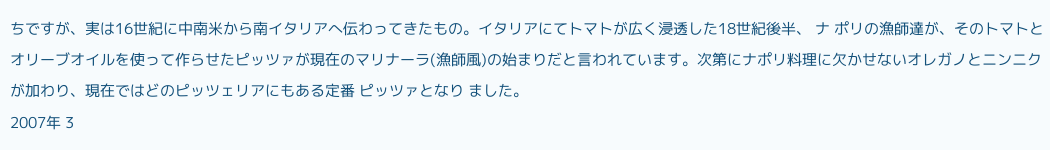ちですが、実は16世紀に中南米から南イタリアへ伝わってきたもの。イタリアにてトマトが広く浸透した18世紀後半、 ナ ポリの漁師達が、そのトマトとオリーブオイルを使って作らせたピッツァが現在のマリナーラ(漁師風)の始まりだと言われています。次第にナポリ料理に欠かせないオレガノとニンニクが加わり、現在ではどのピッツェリアにもある定番 ピッツァとなり ました。
2007年 3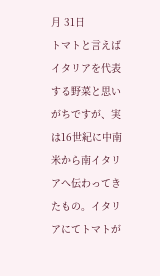月 31日
トマトと言えばイタリアを代表する野菜と思いがちですが、実は16世紀に中南米から南イタリアへ伝わってきたもの。イタリアにてトマトが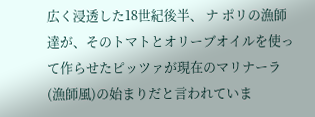広く浸透した18世紀後半、 ナ ポリの漁師達が、そのトマトとオリーブオイルを使って作らせたピッツァが現在のマリナーラ(漁師風)の始まりだと言われていま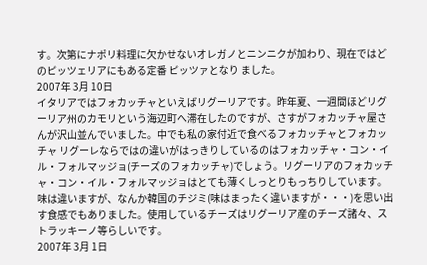す。次第にナポリ料理に欠かせないオレガノとニンニクが加わり、現在ではどのピッツェリアにもある定番 ピッツァとなり ました。
2007年 3月 10日
イタリアではフォカッチャといえばリグーリアです。昨年夏、一週間ほどリグーリア州のカモリという海辺町へ滞在したのですが、さすがフォカッチャ屋さんが沢山並んでいました。中でも私の家付近で食べるフォカッチャとフォカッチャ リグーレならではの違いがはっきりしているのはフォカッチャ・コン・イル・フォルマッジョ(チーズのフォカッチャ)でしょう。リグーリアのフォカッチャ・コン・イル・フォルマッジョはとても薄くしっとりもっちりしています。味は違いますが、なんか韓国のチジミ(味はまったく違いますが・・・)を思い出す食感でもありました。使用しているチーズはリグーリア産のチーズ諸々、ストラッキーノ等らしいです。
2007年 3月 1日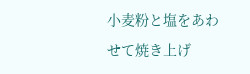小麦粉と塩をあわせて焼き上げ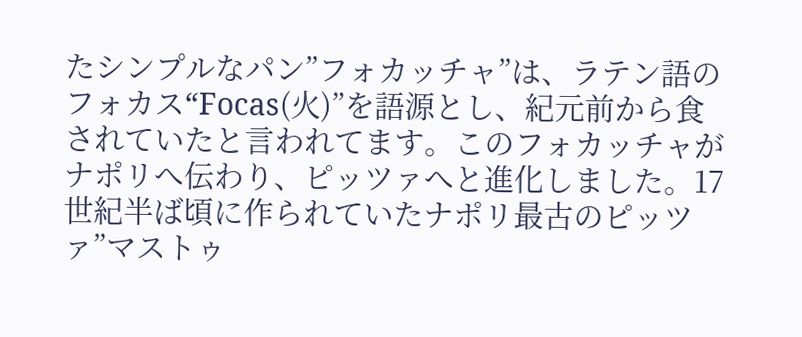たシンプルなパン”フォカッチャ”は、ラテン語のフォカス“Focas(火)”を語源とし、紀元前から食されていたと言われてます。このフォカッチャがナポリへ伝わり、ピッツァへと進化しました。17世紀半ば頃に作られていたナポリ最古のピッツァ”マストゥ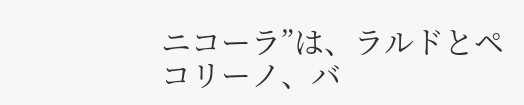ニコーラ”は、ラルドとペコリーノ、バ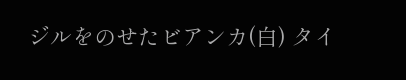ジルをのせたビアンカ(白) タイ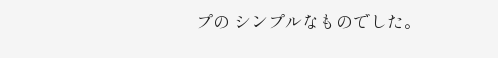プの シンプルなものでした。